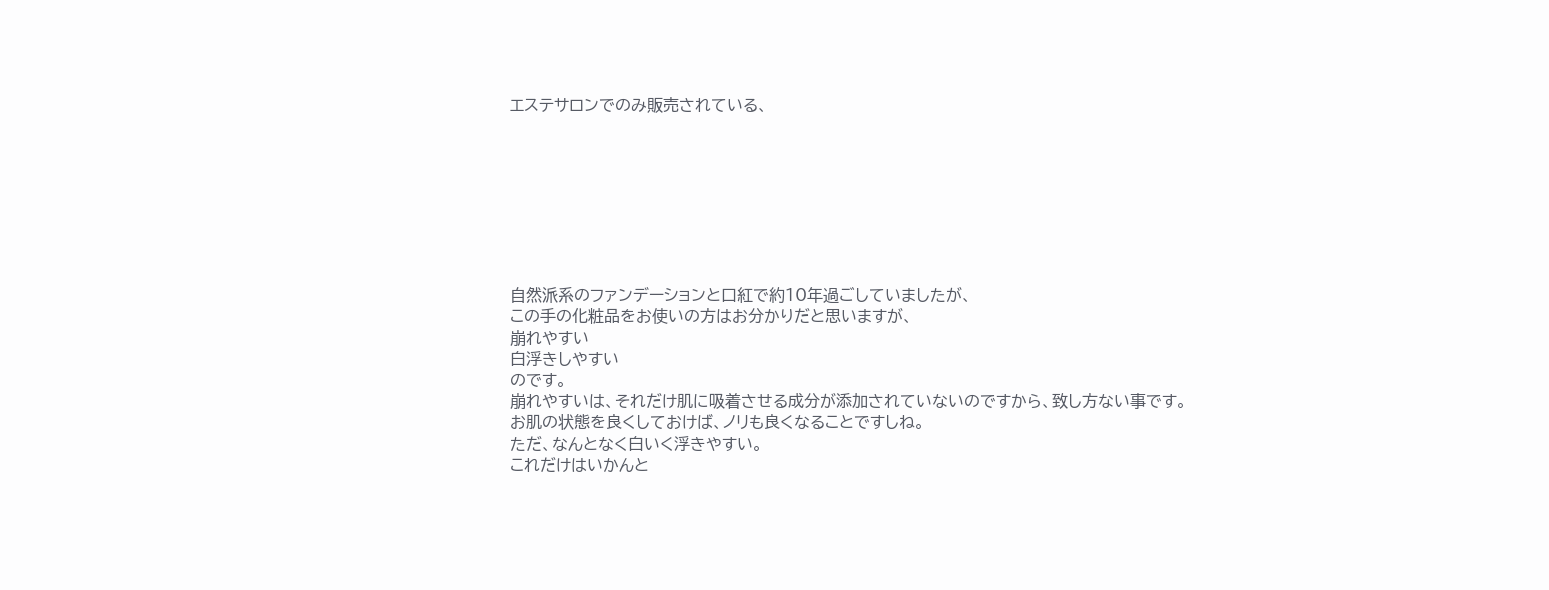エステサロンでのみ販売されている、








自然派系のファンデーションと口紅で約10年過ごしていましたが、
この手の化粧品をお使いの方はお分かりだと思いますが、
崩れやすい
白浮きしやすい
のです。
崩れやすいは、それだけ肌に吸着させる成分が添加されていないのですから、致し方ない事です。
お肌の状態を良くしておけば、ノリも良くなることですしね。
ただ、なんとなく白いく浮きやすい。
これだけはいかんと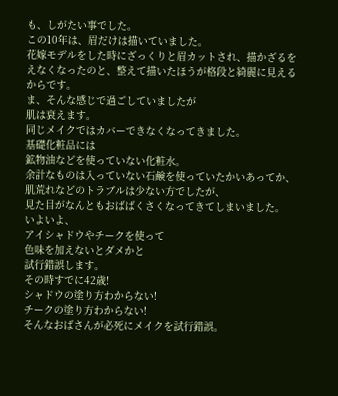も、しがたい事でした。
この10年は、眉だけは描いていました。
花嫁モデルをした時にざっくりと眉カットされ、描かざるをえなくなったのと、整えて描いたほうが格段と綺麗に見えるからです。
ま、そんな感じで過ごしていましたが
肌は衰えます。
同じメイクではカバーできなくなってきました。
基礎化粧品には
鉱物油などを使っていない化粧水。
余計なものは入っていない石鹸を使っていたかいあってか、肌荒れなどのトラブルは少ない方でしたが、
見た目がなんともおばばくさくなってきてしまいました。
いよいよ、
アイシャドウやチークを使って
色味を加えないとダメかと
試行錯誤します。
その時すでに42歳!
シャドウの塗り方わからない!
チークの塗り方わからない!
そんなおばさんが必死にメイクを試行錯誤。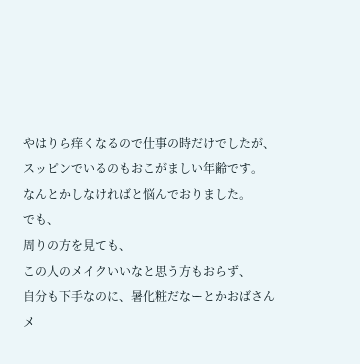やはりら痒くなるので仕事の時だけでしたが、スッピンでいるのもおこがましい年齢です。
なんとかしなければと悩んでおりました。
でも、
周りの方を見ても、
この人のメイクいいなと思う方もおらず、
自分も下手なのに、暑化粧だなーとかおばさんメ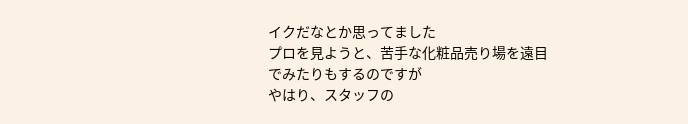イクだなとか思ってました
プロを見ようと、苦手な化粧品売り場を遠目でみたりもするのですが
やはり、スタッフの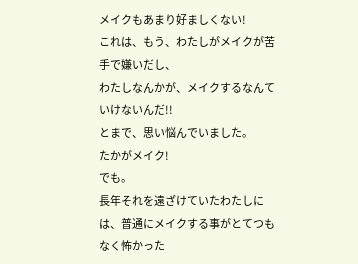メイクもあまり好ましくない!
これは、もう、わたしがメイクが苦手で嫌いだし、
わたしなんかが、メイクするなんていけないんだ!!
とまで、思い悩んでいました。
たかがメイク!
でも。
長年それを遠ざけていたわたしには、普通にメイクする事がとてつもなく怖かった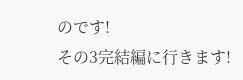のです!
その3完結編に行きます!